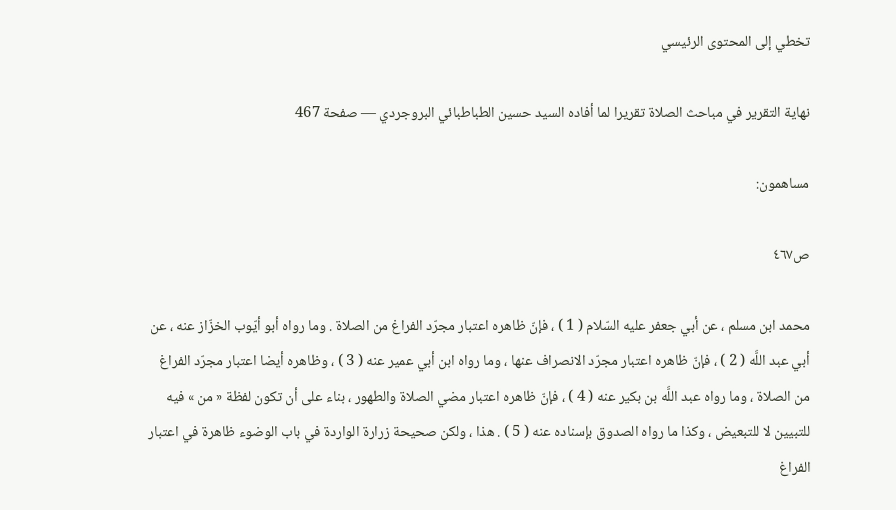تخطي إلى المحتوى الرئيسي

نهاية التقرير في مباحث الصلاة تقريرا لما أفاده السيد حسين الطباطبائي البروجردي — صفحة 467

مساهمون:

ص٤٦٧

محمد ابن مسلم ، عن أبي جعفر عليه السّلام ( 1 ) ، فإنّ ظاهره اعتبار مجرّد الفراغ من الصلاة . وما رواه أبو أيّوب الخزّاز عنه ، عن أبي عبد اللَّه ( 2 ) ، فإنّ ظاهره اعتبار مجرّد الانصراف عنها ، وما رواه ابن أبي عمير عنه ( 3 ) ، وظاهره أيضا اعتبار مجرّد الفراغ من الصلاة ، وما رواه عبد اللَّه بن بكير عنه ( 4 ) ، فإنّ ظاهره اعتبار مضي الصلاة والطهور ، بناء على أن تكون لفظة « من » فيه للتبيين لا للتبعيض ، وكذا ما رواه الصدوق بإسناده عنه ( 5 ) . هذا ، ولكن صحيحة زرارة الواردة في باب الوضوء ظاهرة في اعتبار الفراغ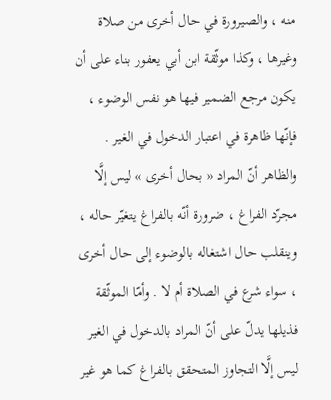منه ، والصيرورة في حال أخرى من صلاة وغيرها ، وكذا موثّقة ابن أبي يعفور بناء على أن يكون مرجع الضمير فيها هو نفس الوضوء ، فإنّها ظاهرة في اعتبار الدخول في الغير . والظاهر أنّ المراد « بحال أخرى » ليس إلَّا مجرّد الفراغ ، ضرورة أنّه بالفراغ يتغيّر حاله ، وينقلب حال اشتغاله بالوضوء إلى حال أخرى ، سواء شرع في الصلاة أم لا . وأمّا الموثّقة فذيلها يدلّ على أنّ المراد بالدخول في الغير ليس إلَّا التجاوز المتحقق بالفراغ كما هو غير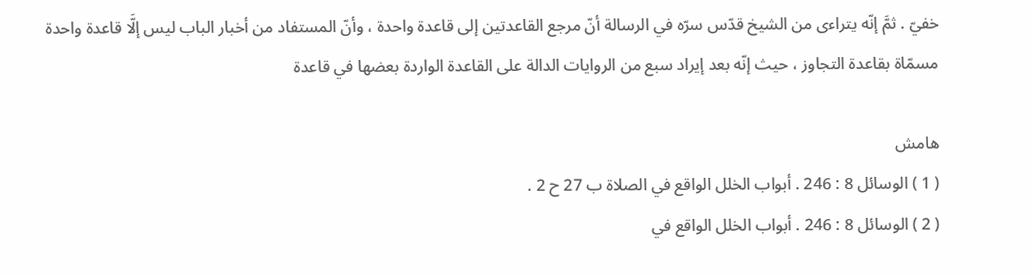خفيّ . ثمَّ إنّه يتراءى من الشيخ قدّس سرّه في الرسالة أنّ مرجع القاعدتين إلى قاعدة واحدة ، وأنّ المستفاد من أخبار الباب ليس إلَّا قاعدة واحدة مسمّاة بقاعدة التجاوز ، حيث إنّه بعد إيراد سبع من الروايات الدالة على القاعدة الواردة بعضها في قاعدة

هامش
( 1 ) الوسائل 8 : 246 . أبواب الخلل الواقع في الصلاة ب 27 ح 2 .
( 2 ) الوسائل 8 : 246 . أبواب الخلل الواقع في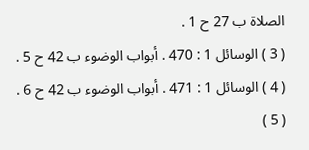الصلاة ب 27 ح 1 .
( 3 ) الوسائل 1 : 470 . أبواب الوضوء ب 42 ح 5 .
( 4 ) الوسائل 1 : 471 . أبواب الوضوء ب 42 ح 6 .
( 5 )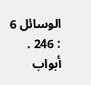الوسائل 6 : 246 . أبواب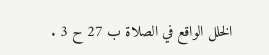الخلل الواقع في الصلاة ب 27 ح 3 .